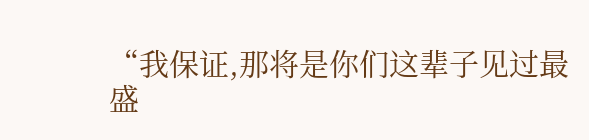“我保证,那将是你们这辈子见过最盛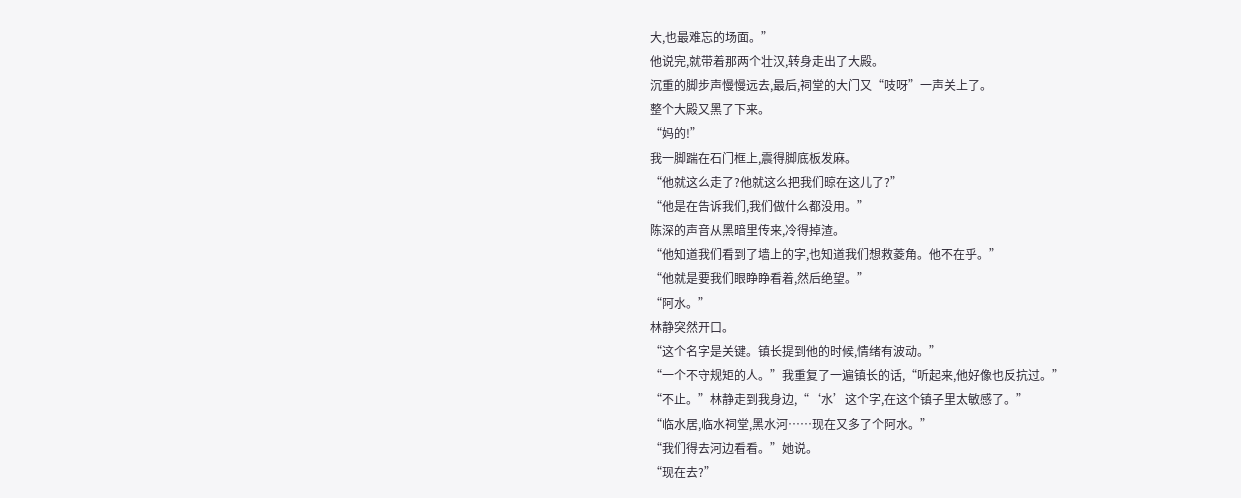大,也最难忘的场面。”
他说完,就带着那两个壮汉,转身走出了大殿。
沉重的脚步声慢慢远去,最后,祠堂的大门又“吱呀”一声关上了。
整个大殿又黑了下来。
“妈的!”
我一脚踹在石门框上,震得脚底板发麻。
“他就这么走了?他就这么把我们晾在这儿了?”
“他是在告诉我们,我们做什么都没用。”
陈深的声音从黑暗里传来,冷得掉渣。
“他知道我们看到了墙上的字,也知道我们想救菱角。他不在乎。”
“他就是要我们眼睁睁看着,然后绝望。”
“阿水。”
林静突然开口。
“这个名字是关键。镇长提到他的时候,情绪有波动。”
“一个不守规矩的人。”我重复了一遍镇长的话,“听起来,他好像也反抗过。”
“不止。”林静走到我身边,“‘水’这个字,在这个镇子里太敏感了。”
“临水居,临水祠堂,黑水河……现在又多了个阿水。”
“我们得去河边看看。”她说。
“现在去?”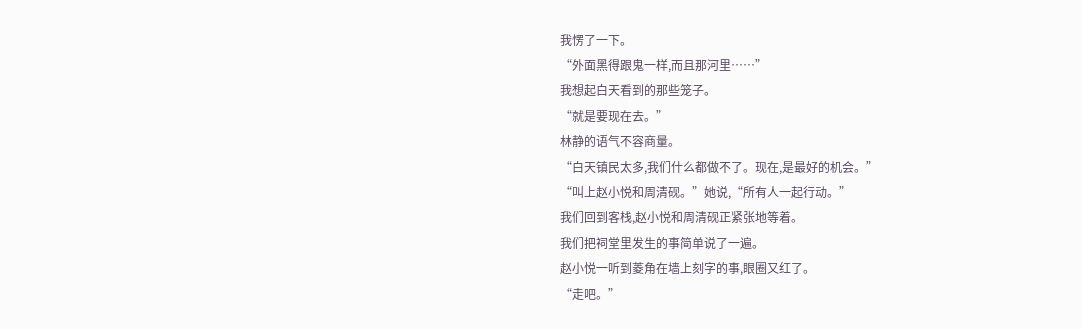我愣了一下。
“外面黑得跟鬼一样,而且那河里……”
我想起白天看到的那些笼子。
“就是要现在去。”
林静的语气不容商量。
“白天镇民太多,我们什么都做不了。现在,是最好的机会。”
“叫上赵小悦和周清砚。”她说,“所有人一起行动。”
我们回到客栈,赵小悦和周清砚正紧张地等着。
我们把祠堂里发生的事简单说了一遍。
赵小悦一听到菱角在墙上刻字的事,眼圈又红了。
“走吧。”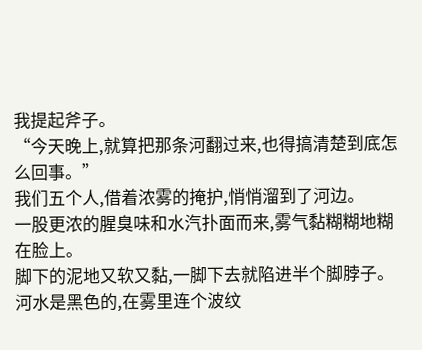我提起斧子。
“今天晚上,就算把那条河翻过来,也得搞清楚到底怎么回事。”
我们五个人,借着浓雾的掩护,悄悄溜到了河边。
一股更浓的腥臭味和水汽扑面而来,雾气黏糊糊地糊在脸上。
脚下的泥地又软又黏,一脚下去就陷进半个脚脖子。
河水是黑色的,在雾里连个波纹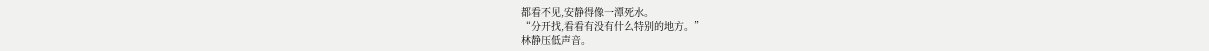都看不见,安静得像一潭死水。
“分开找,看看有没有什么特别的地方。”
林静压低声音。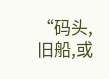“码头,旧船,或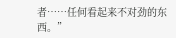者……任何看起来不对劲的东西。”